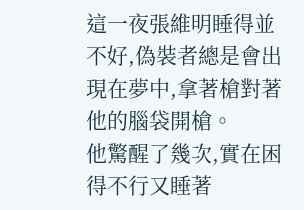這一夜張維明睡得並不好,偽裝者總是會出現在夢中,拿著槍對著他的腦袋開槍。
他驚醒了幾次,實在困得不行又睡著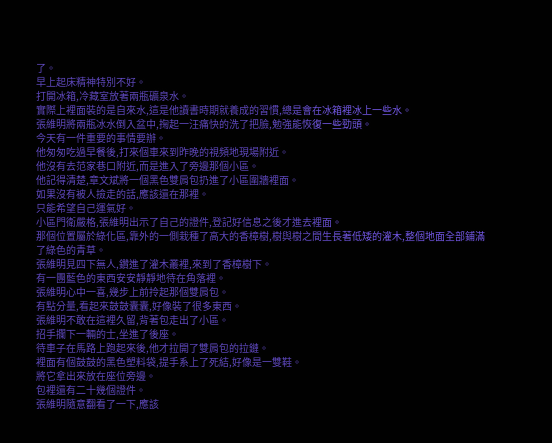了。
早上起床精神特別不好。
打開冰箱,冷藏室放著兩瓶礦泉水。
實際上裡面裝的是自來水,這是他讀書時期就養成的習慣,總是會在冰箱裡冰上一些水。
張維明將兩瓶冰水倒入盆中,掬起一汪痛快的洗了把臉,勉強能恢復一些勁頭。
今天有一件重要的事情要辦。
他匆匆吃過早餐後,打來個車來到昨晚的視頻地現場附近。
他沒有去范家巷口附近,而是進入了旁邊那個小區。
他記得清楚,章文斌將一個黑色雙肩包扔進了小區圍牆裡面。
如果沒有被人撿走的話,應該還在那裡。
只能希望自己運氣好。
小區門衛嚴格,張維明出示了自己的證件,登記好信息之後才進去裡面。
那個位置屬於綠化區,靠外的一側栽種了高大的香樟樹,樹與樹之間生長著低矮的灌木,整個地面全部鋪滿了綠色的青草。
張維明見四下無人,鑽進了灌木叢裡,來到了香樟樹下。
有一團藍色的東西安安靜靜地待在角落裡。
張維明心中一喜,幾步上前拎起那個雙肩包。
有點分量,看起來鼓鼓囊囊,好像裝了很多東西。
張維明不敢在這裡久留,背著包走出了小區。
招手攔下一輛的士,坐進了後座。
待車子在馬路上跑起來後,他才拉開了雙肩包的拉鏈。
裡面有個鼓鼓的黑色塑料袋,提手系上了死結,好像是一雙鞋。
將它拿出來放在座位旁邊。
包裡還有二十幾個證件。
張維明隨意翻看了一下,應該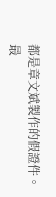都是章文斌製作的假證件。
最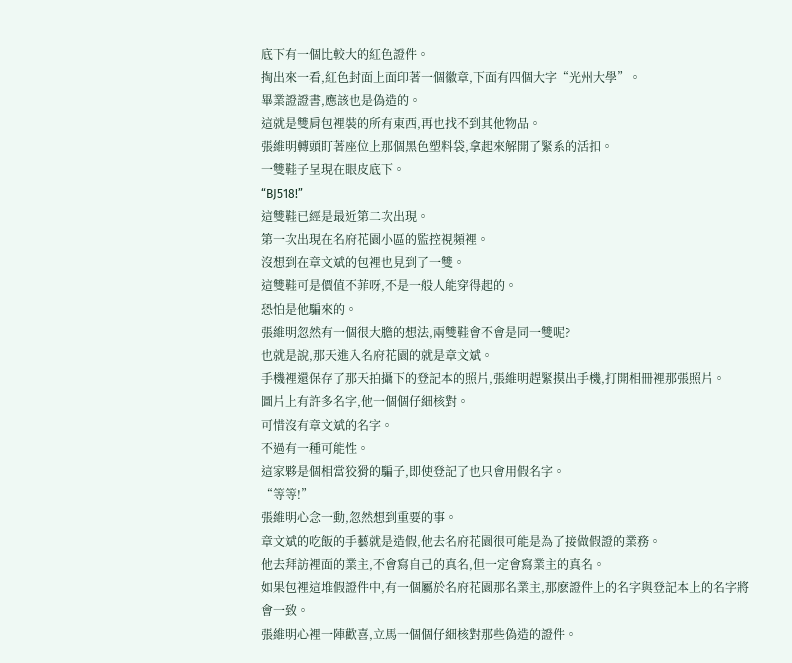底下有一個比較大的紅色證件。
掏出來一看,紅色封面上面印著一個徽章,下面有四個大字“光州大學”。
畢業證證書,應該也是偽造的。
這就是雙肩包裡裝的所有東西,再也找不到其他物品。
張維明轉頭盯著座位上那個黑色塑料袋,拿起來解開了緊系的活扣。
一雙鞋子呈現在眼皮底下。
“BJ518!”
這雙鞋已經是最近第二次出現。
第一次出現在名府花園小區的監控視頻裡。
沒想到在章文斌的包裡也見到了一雙。
這雙鞋可是價值不菲呀,不是一般人能穿得起的。
恐怕是他騙來的。
張維明忽然有一個很大膽的想法,兩雙鞋會不會是同一雙呢?
也就是說,那天進入名府花園的就是章文斌。
手機裡還保存了那天拍攝下的登記本的照片,張維明趕緊摸出手機,打開相冊裡那張照片。
圖片上有許多名字,他一個個仔細核對。
可惜沒有章文斌的名字。
不過有一種可能性。
這家夥是個相當狡猾的騙子,即使登記了也只會用假名字。
“等等!”
張維明心念一動,忽然想到重要的事。
章文斌的吃飯的手藝就是造假,他去名府花園很可能是為了接做假證的業務。
他去拜訪裡面的業主,不會寫自己的真名,但一定會寫業主的真名。
如果包裡這堆假證件中,有一個屬於名府花園那名業主,那麽證件上的名字與登記本上的名字將會一致。
張維明心裡一陣歡喜,立馬一個個仔細核對那些偽造的證件。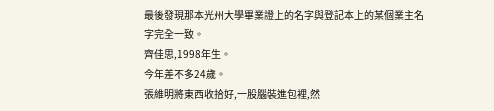最後發現那本光州大學畢業證上的名字與登記本上的某個業主名字完全一致。
齊佳思,1998年生。
今年差不多24歲。
張維明將東西收拾好,一股腦裝進包裡,然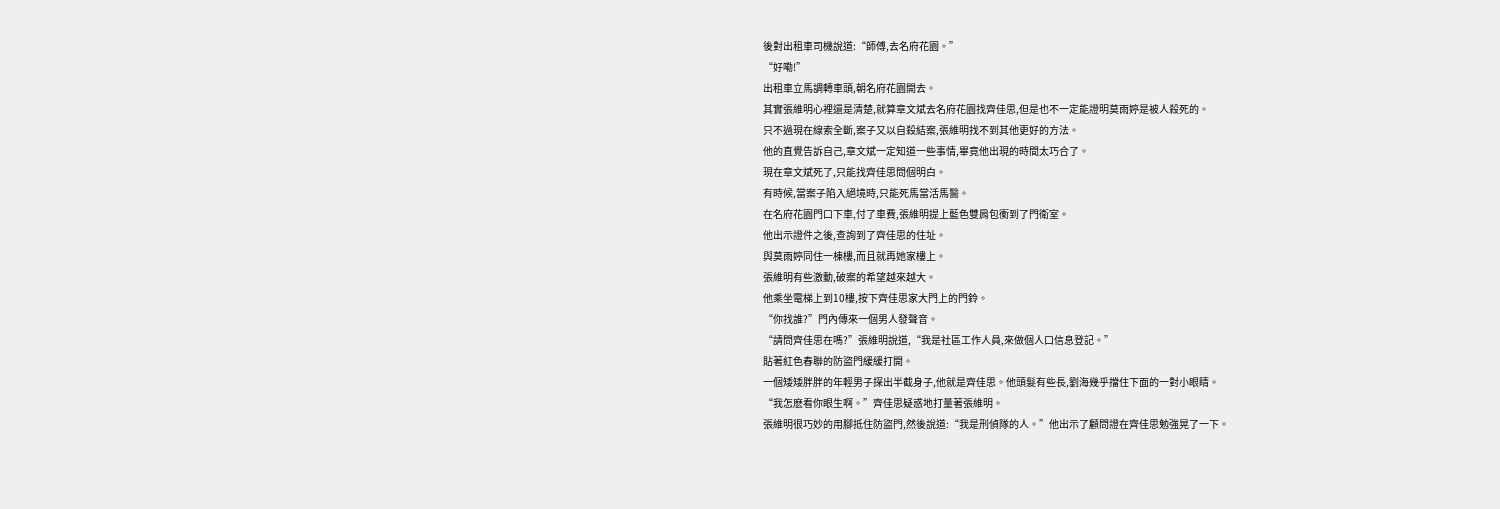後對出租車司機說道:“師傅,去名府花園。”
“好嘞!”
出租車立馬調轉車頭,朝名府花園開去。
其實張維明心裡還是清楚,就算章文斌去名府花園找齊佳思,但是也不一定能證明莫雨婷是被人殺死的。
只不過現在線索全斷,案子又以自殺結案,張維明找不到其他更好的方法。
他的直覺告訴自己,章文斌一定知道一些事情,畢竟他出現的時間太巧合了。
現在章文斌死了,只能找齊佳思問個明白。
有時候,當案子陷入絕境時,只能死馬當活馬醫。
在名府花園門口下車,付了車費,張維明提上藍色雙肩包衝到了門衛室。
他出示證件之後,查詢到了齊佳思的住址。
與莫雨婷同住一棟樓,而且就再她家樓上。
張維明有些激動,破案的希望越來越大。
他乘坐電梯上到10樓,按下齊佳思家大門上的門鈴。
“你找誰?”門內傳來一個男人發聲音。
“請問齊佳思在嗎?”張維明說道,“我是社區工作人員,來做個人口信息登記。”
貼著紅色春聯的防盜門緩緩打開。
一個矮矮胖胖的年輕男子探出半截身子,他就是齊佳思。他頭髮有些長,劉海幾乎擋住下面的一對小眼睛。
“我怎麽看你眼生啊。”齊佳思疑惑地打量著張維明。
張維明很巧妙的用腳抵住防盜門,然後說道:“我是刑偵隊的人。”他出示了顧問證在齊佳思勉強晃了一下。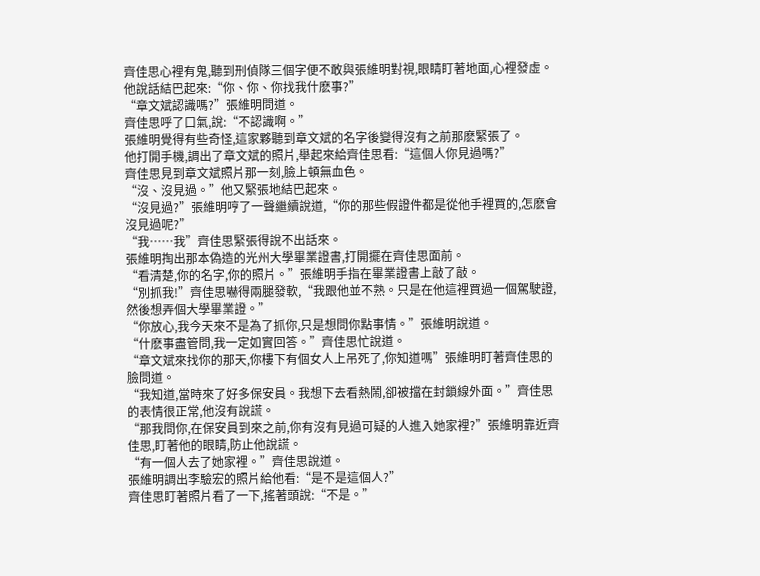齊佳思心裡有鬼,聽到刑偵隊三個字便不敢與張維明對視,眼睛盯著地面,心裡發虛。
他說話結巴起來:“你、你、你找我什麽事?”
“章文斌認識嗎?”張維明問道。
齊佳思呼了口氣,說:“不認識啊。”
張維明覺得有些奇怪,這家夥聽到章文斌的名字後變得沒有之前那麽緊張了。
他打開手機,調出了章文斌的照片,舉起來給齊佳思看:“這個人你見過嗎?”
齊佳思見到章文斌照片那一刻,臉上頓無血色。
“沒、沒見過。”他又緊張地結巴起來。
“沒見過?”張維明哼了一聲繼續說道,“你的那些假證件都是從他手裡買的,怎麽會沒見過呢?”
“我……我”齊佳思緊張得說不出話來。
張維明掏出那本偽造的光州大學畢業證書,打開擺在齊佳思面前。
“看清楚,你的名字,你的照片。”張維明手指在畢業證書上敲了敲。
“別抓我!”齊佳思嚇得兩腿發軟,“我跟他並不熟。只是在他這裡買過一個駕駛證, 然後想弄個大學畢業證。”
“你放心,我今天來不是為了抓你,只是想問你點事情。”張維明說道。
“什麽事盡管問,我一定如實回答。”齊佳思忙說道。
“章文斌來找你的那天,你樓下有個女人上吊死了,你知道嗎”張維明盯著齊佳思的臉問道。
“我知道,當時來了好多保安員。我想下去看熱鬧,卻被擋在封鎖線外面。”齊佳思的表情很正常,他沒有說謊。
“那我問你,在保安員到來之前,你有沒有見過可疑的人進入她家裡?”張維明靠近齊佳思,盯著他的眼睛,防止他說謊。
“有一個人去了她家裡。”齊佳思說道。
張維明調出李驗宏的照片給他看:“是不是這個人?”
齊佳思盯著照片看了一下,搖著頭說:“不是。”